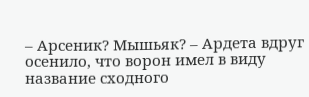– Арсеник? Мышьяк? – Ардета вдруг осенило, что ворон имел в виду название сходного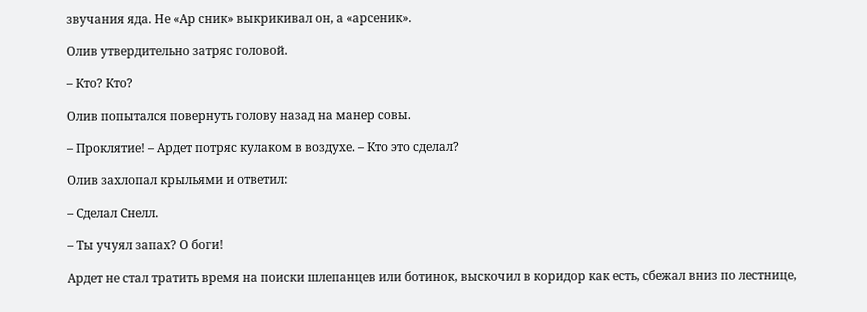звучания яда. Не «Ар сник» выкрикивал он, а «арсеник».

Олив утвердительно затряс головой.

– Кто? Кто?

Олив попытался повернуть голову назад на манер совы.

– Проклятие! – Ардет потряс кулаком в воздухе. – Кто это сделал?

Олив захлопал крыльями и ответил:

– Сделал Снелл.

– Ты учуял запах? О боги!

Ардет не стал тратить время на поиски шлепанцев или ботинок, выскочил в коридор как есть, сбежал вниз по лестнице,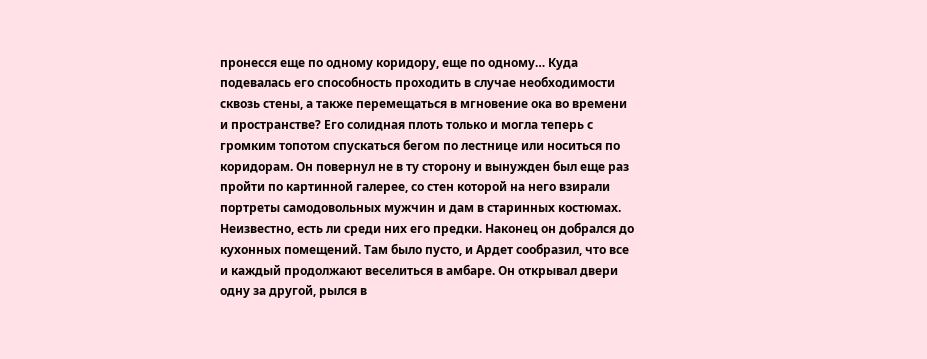пронесся еще по одному коридору, еще по одному… Куда подевалась его способность проходить в случае необходимости сквозь стены, а также перемещаться в мгновение ока во времени и пространстве? Его солидная плоть только и могла теперь с громким топотом спускаться бегом по лестнице или носиться по коридорам. Он повернул не в ту сторону и вынужден был еще раз пройти по картинной галерее, со стен которой на него взирали портреты самодовольных мужчин и дам в старинных костюмах. Неизвестно, есть ли среди них его предки. Наконец он добрался до кухонных помещений. Там было пусто, и Ардет сообразил, что все и каждый продолжают веселиться в амбаре. Он открывал двери одну за другой, рылся в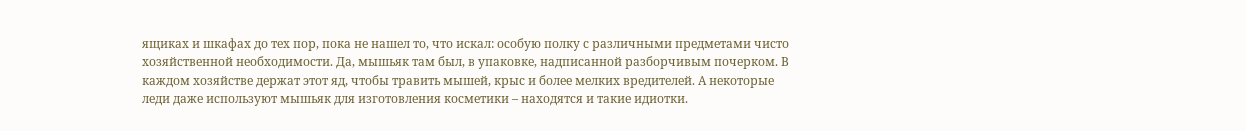ящиках и шкафах до тех пор, пока не нашел то, что искал: особую полку с различными предметами чисто хозяйственной необходимости. Да, мышьяк там был, в упаковке, надписанной разборчивым почерком. В каждом хозяйстве держат этот яд, чтобы травить мышей, крыс и более мелких вредителей. А некоторые леди даже используют мышьяк для изготовления косметики – находятся и такие идиотки.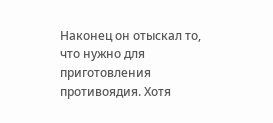Наконец он отыскал то, что нужно для приготовления противоядия. Хотя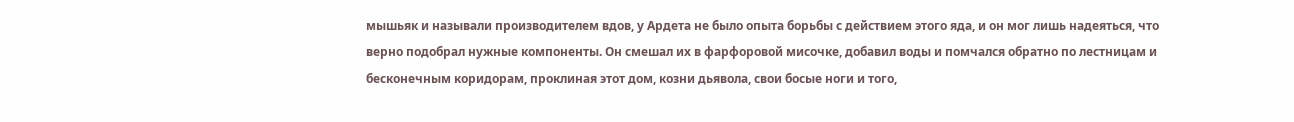мышьяк и называли производителем вдов, у Ардета не было опыта борьбы с действием этого яда, и он мог лишь надеяться, что верно подобрал нужные компоненты. Он смешал их в фарфоровой мисочке, добавил воды и помчался обратно по лестницам и бесконечным коридорам, проклиная этот дом, козни дьявола, свои босые ноги и того,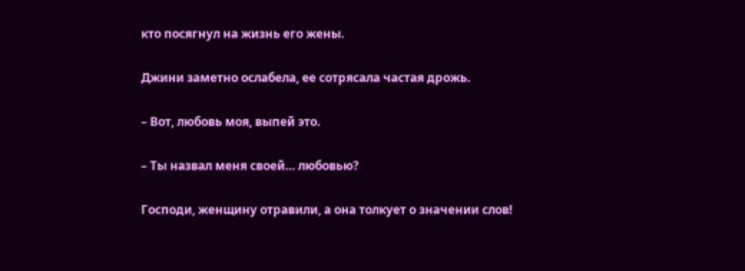кто посягнул на жизнь его жены.

Джини заметно ослабела, ее сотрясала частая дрожь.

– Вот, любовь моя, выпей это.

– Ты назвал меня своей… любовью?

Господи, женщину отравили, а она толкует о значении слов!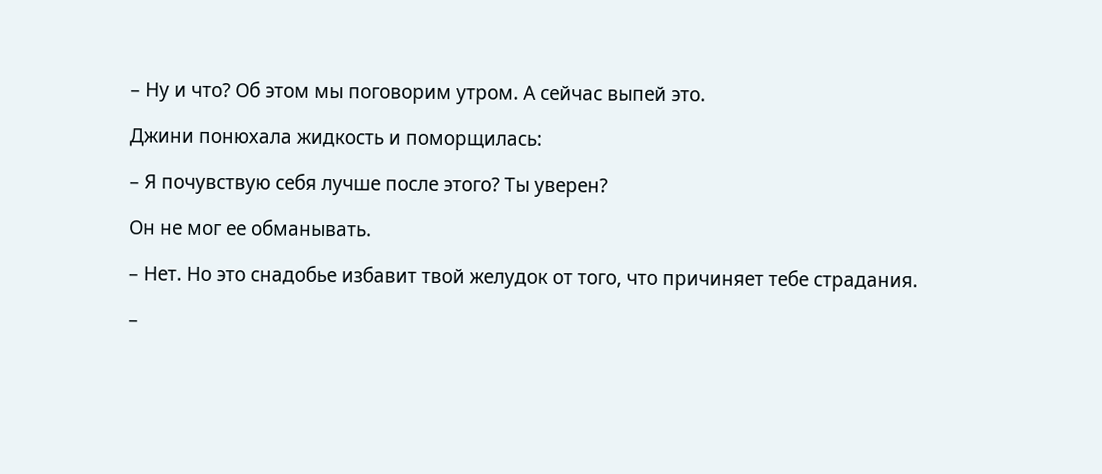– Ну и что? Об этом мы поговорим утром. А сейчас выпей это.

Джини понюхала жидкость и поморщилась:

– Я почувствую себя лучше после этого? Ты уверен?

Он не мог ее обманывать.

– Нет. Но это снадобье избавит твой желудок от того, что причиняет тебе страдания.

–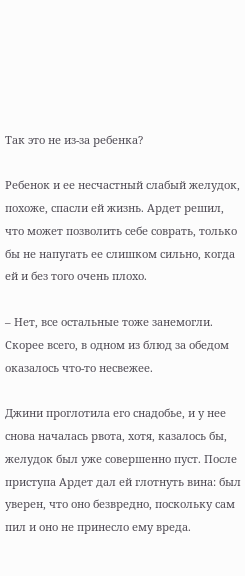Так это не из-за ребенка?

Ребенок и ее несчастный слабый желудок, похоже, спасли ей жизнь. Ардет решил, что может позволить себе соврать, только бы не напугать ее слишком сильно, когда ей и без того очень плохо.

– Нет, все остальные тоже занемогли. Скорее всего, в одном из блюд за обедом оказалось что-то несвежее.

Джини проглотила его снадобье, и у нее снова началась рвота, хотя, казалось бы, желудок был уже совершенно пуст. После приступа Ардет дал ей глотнуть вина: был уверен, что оно безвредно, поскольку сам пил и оно не принесло ему вреда.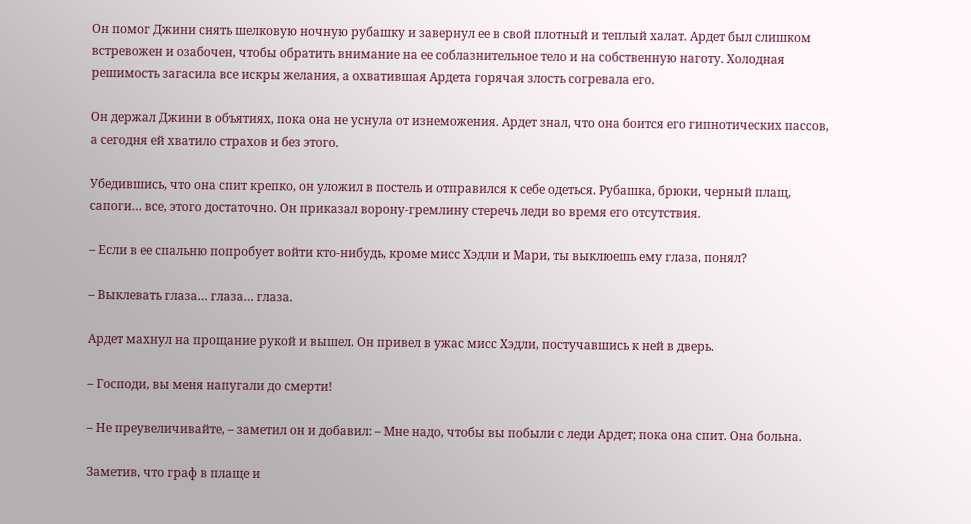Он помог Джини снять шелковую ночную рубашку и завернул ее в свой плотный и теплый халат. Ардет был слишком встревожен и озабочен, чтобы обратить внимание на ее соблазнительное тело и на собственную наготу. Холодная решимость загасила все искры желания, а охватившая Ардета горячая злость согревала его.

Он держал Джини в объятиях, пока она не уснула от изнеможения. Ардет знал, что она боится его гипнотических пассов, а сегодня ей хватило страхов и без этого.

Убедившись, что она спит крепко, он уложил в постель и отправился к себе одеться. Рубашка, брюки, черный плащ, сапоги… все, этого достаточно. Он приказал ворону-гремлину стеречь леди во время его отсутствия.

– Если в ее спальню попробует войти кто-нибудь, кроме мисс Хэдли и Мари, ты выклюешь ему глаза, понял?

– Выклевать глаза… глаза… глаза.

Ардет махнул на прощание рукой и вышел. Он привел в ужас мисс Хэдли, постучавшись к ней в дверь.

– Господи, вы меня напугали до смерти!

– Не преувеличивайте, – заметил он и добавил: – Мне надо, чтобы вы побыли с леди Ардет; пока она спит. Она больна.

Заметив, что граф в плаще и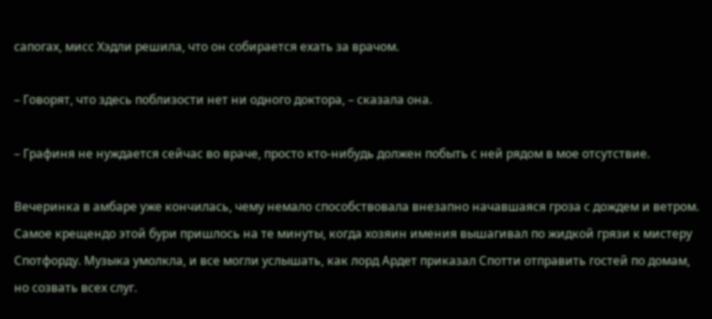сапогах, мисс Хэдли решила, что он собирается ехать за врачом.

– Говорят, что здесь поблизости нет ни одного доктора, – сказала она.

– Графиня не нуждается сейчас во враче, просто кто-нибудь должен побыть с ней рядом в мое отсутствие.

Вечеринка в амбаре уже кончилась, чему немало способствовала внезапно начавшаяся гроза с дождем и ветром. Самое крещендо этой бури пришлось на те минуты, когда хозяин имения вышагивал по жидкой грязи к мистеру Спотфорду. Музыка умолкла, и все могли услышать, как лорд Ардет приказал Спотти отправить гостей по домам, но созвать всех слуг.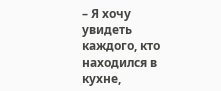– Я хочу увидеть каждого, кто находился в кухне,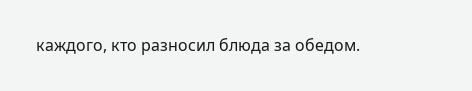каждого, кто разносил блюда за обедом.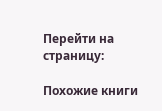Перейти на страницу:

Похожие книги